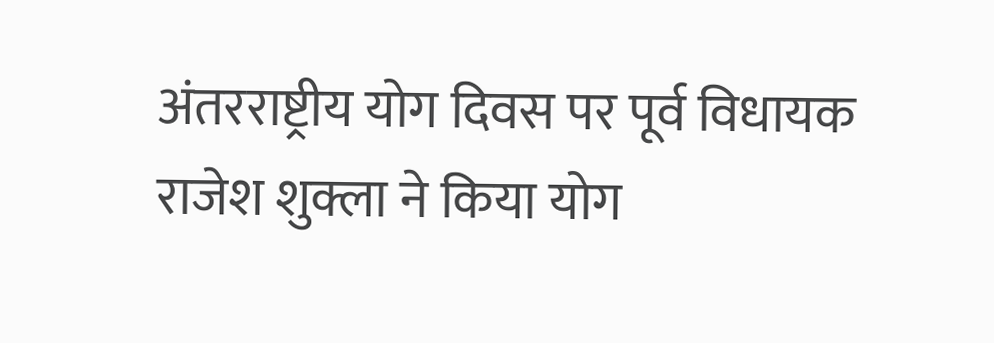अंतरराष्ट्रीय योग दिवस पर पूर्व विधायक राजेश शुक्ला ने किया योग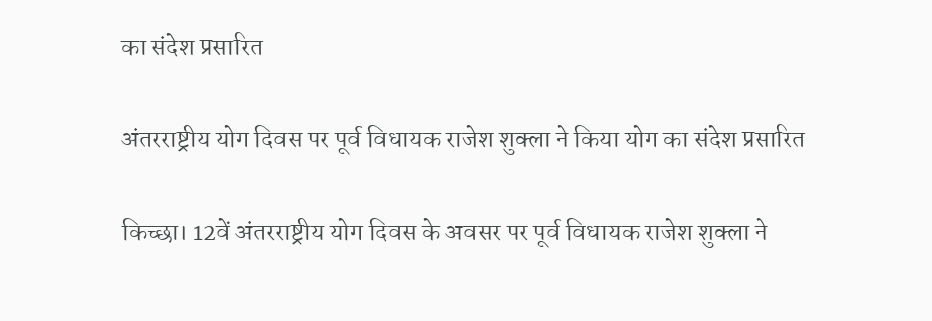का संदेश प्रसारित

अंतरराष्ट्रीय योग दिवस पर पूर्व विधायक राजेश शुक्ला ने किया योग का संदेश प्रसारित

किच्छा। 12वें अंतरराष्ट्रीय योग दिवस के अवसर पर पूर्व विधायक राजेश शुक्ला ने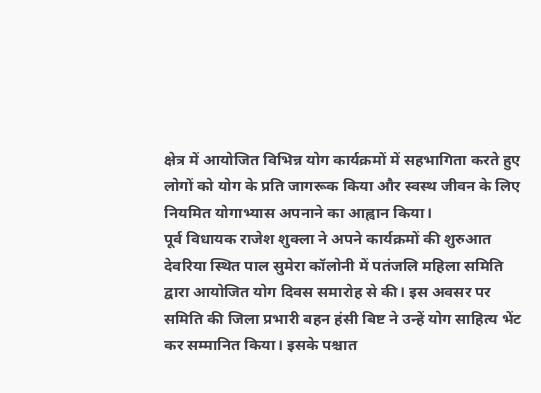क्षेत्र में आयोजित विभिन्न योग कार्यक्रमों में सहभागिता करते हुए लोगों को योग के प्रति जागरूक किया और स्वस्थ जीवन के लिए नियमित योगाभ्यास अपनाने का आह्वान किया।
पूर्व विधायक राजेश शुक्ला ने अपने कार्यक्रमों की शुरुआत देवरिया स्थित पाल सुमेरा कॉलोनी में पतंजलि महिला समिति द्वारा आयोजित योग दिवस समारोह से की। इस अवसर पर समिति की जिला प्रभारी बहन हंसी बिष्ट ने उन्हें योग साहित्य भेंट कर सम्मानित किया। इसके पश्चात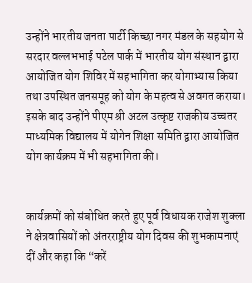उन्होंने भारतीय जनता पार्टी किच्छा नगर मंडल के सहयोग से सरदार वल्लभभाई पटेल पार्क में भारतीय योग संस्थान द्वारा आयोजित योग शिविर में सहभागिता कर योगाभ्यास किया तथा उपस्थित जनसमूह को योग के महत्व से अवगत कराया। इसके बाद उन्होंने पीएम श्री अटल उत्कृष्ट राजकीय उच्चतर माध्यमिक विद्यालय में योगेन शिक्षा समिति द्वारा आयोजित योग कार्यक्रम में भी सहभागिता की।


कार्यक्रमों को संबोधित करते हुए पूर्व विधायक राजेश शुक्ला ने क्षेत्रवासियों को अंतरराष्ट्रीय योग दिवस की शुभकामनाएं दीं और कहा कि “करें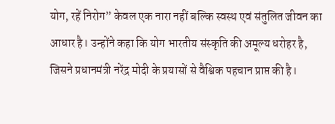योग, रहें निरोग” केवल एक नारा नहीं बल्कि स्वस्थ एवं संतुलित जीवन का आधार है। उन्होंने कहा कि योग भारतीय संस्कृति की अमूल्य धरोहर है, जिसने प्रधानमंत्री नरेंद्र मोदी के प्रयासों से वैश्विक पहचान प्राप्त की है।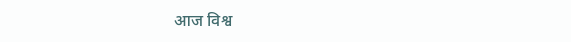आज विश्व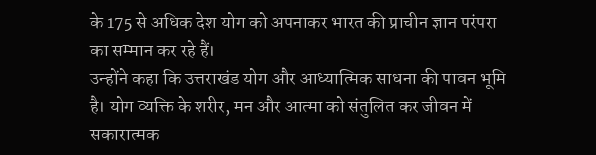के 175 से अधिक देश योग को अपनाकर भारत की प्राचीन ज्ञान परंपरा का सम्मान कर रहे हैं।
उन्होंने कहा कि उत्तराखंड योग और आध्यात्मिक साधना की पावन भूमि है। योग व्यक्ति के शरीर, मन और आत्मा को संतुलित कर जीवन में सकारात्मक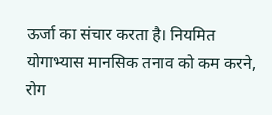ऊर्जा का संचार करता है। नियमित योगाभ्यास मानसिक तनाव को कम करने, रोग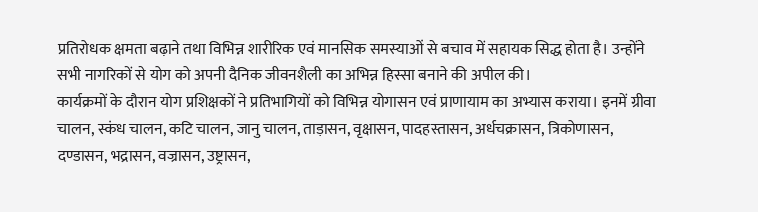प्रतिरोधक क्षमता बढ़ाने तथा विभिन्न शारीरिक एवं मानसिक समस्याओं से बचाव में सहायक सिद्ध होता है। उन्होंने सभी नागरिकों से योग को अपनी दैनिक जीवनशैली का अभिन्न हिस्सा बनाने की अपील की।
कार्यक्रमों के दौरान योग प्रशिक्षकों ने प्रतिभागियों को विभिन्न योगासन एवं प्राणायाम का अभ्यास कराया। इनमें ग्रीवा चालन, स्कंध चालन, कटि चालन, जानु चालन, ताड़ासन, वृक्षासन, पादहस्तासन, अर्धचक्रासन, त्रिकोणासन, दण्डासन, भद्रासन, वज्रासन, उष्ट्रासन,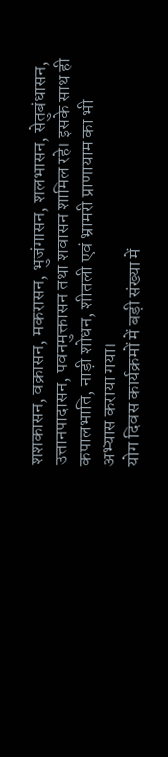शशकासन, वक्रासन, मकरासन, भुजंगासन, शलभासन, सेतुबंधासन, उत्तानपादासन, पवनमुक्तासन तथा शवासन शामिल रहे। इसके साथ ही कपालभाति, नाड़ी शोधन, शीतली एवं भ्रामरी प्राणायाम का भी अभ्यास कराया गया।
योग दिवस कार्यक्रमों में बड़ी संख्या में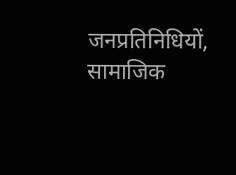जनप्रतिनिधियों, सामाजिक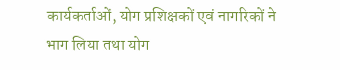कार्यकर्ताओं, योग प्रशिक्षकों एवं नागरिकों ने भाग लिया तथा योग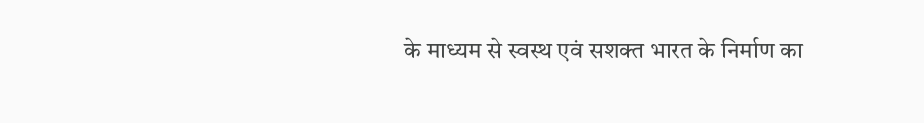के माध्यम से स्वस्थ एवं सशक्त भारत के निर्माण का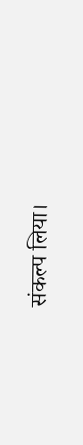संकल्प लिया।